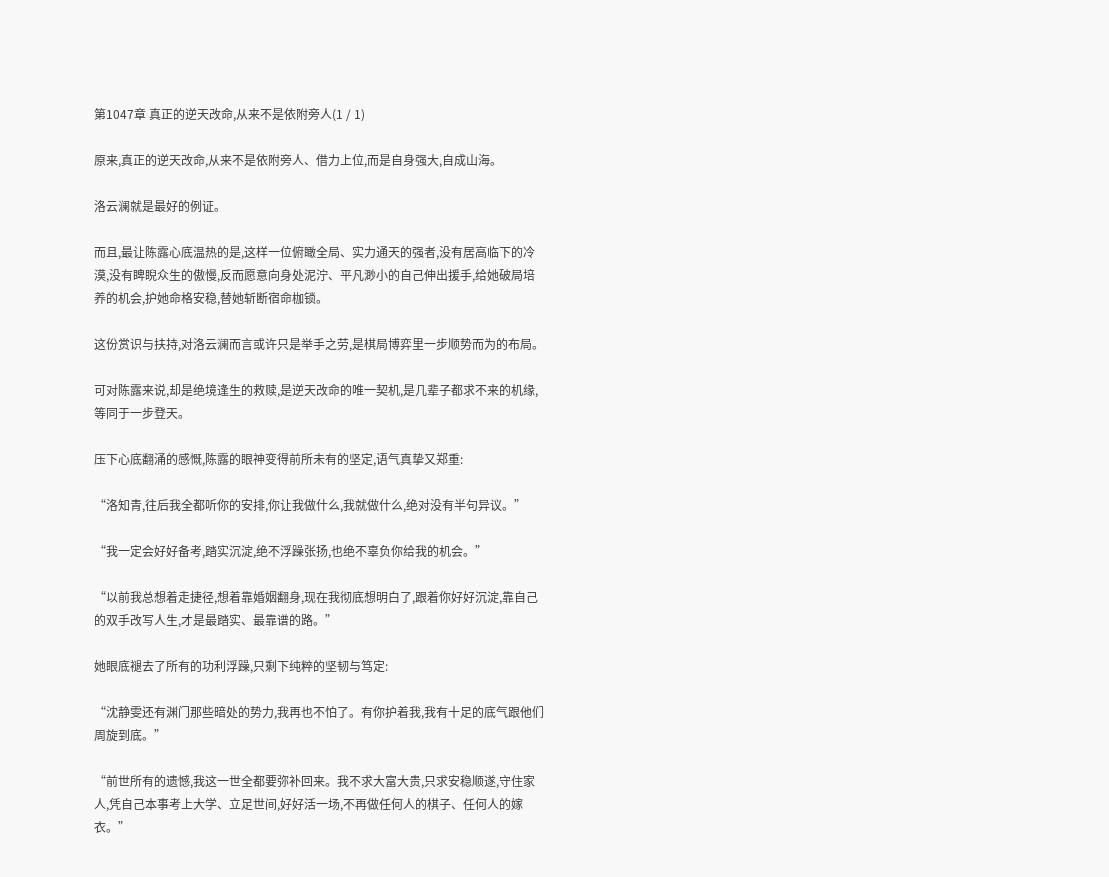第1047章 真正的逆天改命,从来不是依附旁人(1 / 1)

原来,真正的逆天改命,从来不是依附旁人、借力上位,而是自身强大,自成山海。

洛云澜就是最好的例证。

而且,最让陈露心底温热的是,这样一位俯瞰全局、实力通天的强者,没有居高临下的冷漠,没有睥睨众生的傲慢,反而愿意向身处泥泞、平凡渺小的自己伸出援手,给她破局培养的机会,护她命格安稳,替她斩断宿命枷锁。

这份赏识与扶持,对洛云澜而言或许只是举手之劳,是棋局博弈里一步顺势而为的布局。

可对陈露来说,却是绝境逢生的救赎,是逆天改命的唯一契机,是几辈子都求不来的机缘,等同于一步登天。

压下心底翻涌的感慨,陈露的眼神变得前所未有的坚定,语气真挚又郑重:

“洛知青,往后我全都听你的安排,你让我做什么,我就做什么,绝对没有半句异议。”

“我一定会好好备考,踏实沉淀,绝不浮躁张扬,也绝不辜负你给我的机会。”

“以前我总想着走捷径,想着靠婚姻翻身,现在我彻底想明白了,跟着你好好沉淀,靠自己的双手改写人生,才是最踏实、最靠谱的路。”

她眼底褪去了所有的功利浮躁,只剩下纯粹的坚韧与笃定:

“沈静雯还有渊门那些暗处的势力,我再也不怕了。有你护着我,我有十足的底气跟他们周旋到底。”

“前世所有的遗憾,我这一世全都要弥补回来。我不求大富大贵,只求安稳顺遂,守住家人,凭自己本事考上大学、立足世间,好好活一场,不再做任何人的棋子、任何人的嫁衣。”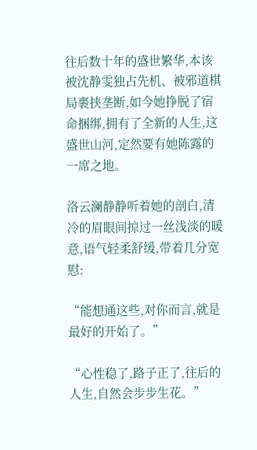往后数十年的盛世繁华,本该被沈静雯独占先机、被邪道棋局裹挟垄断,如今她挣脱了宿命捆绑,拥有了全新的人生,这盛世山河,定然要有她陈露的一席之地。

洛云澜静静听着她的剖白,清冷的眉眼间掠过一丝浅淡的暖意,语气轻柔舒缓,带着几分宽慰:

“能想通这些,对你而言,就是最好的开始了。”

“心性稳了,路子正了,往后的人生,自然会步步生花。”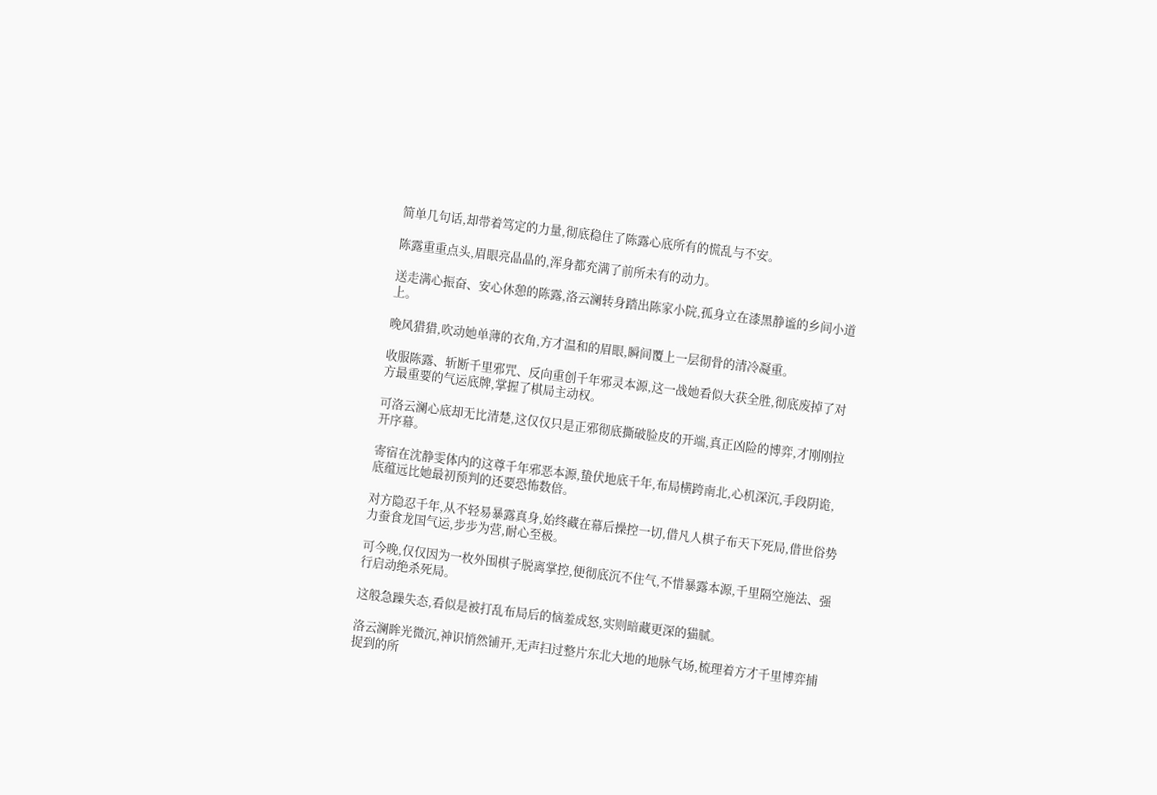简单几句话,却带着笃定的力量,彻底稳住了陈露心底所有的慌乱与不安。

陈露重重点头,眉眼亮晶晶的,浑身都充满了前所未有的动力。

送走满心振奋、安心休憩的陈露,洛云澜转身踏出陈家小院,孤身立在漆黑静谧的乡间小道上。

晚风猎猎,吹动她单薄的衣角,方才温和的眉眼,瞬间覆上一层彻骨的清冷凝重。

收服陈露、斩断千里邪咒、反向重创千年邪灵本源,这一战她看似大获全胜,彻底废掉了对方最重要的气运底牌,掌握了棋局主动权。

可洛云澜心底却无比清楚,这仅仅只是正邪彻底撕破脸皮的开端,真正凶险的博弈,才刚刚拉开序幕。

寄宿在沈静雯体内的这尊千年邪恶本源,蛰伏地底千年,布局横跨南北,心机深沉,手段阴诡,底蕴远比她最初预判的还要恐怖数倍。

对方隐忍千年,从不轻易暴露真身,始终藏在幕后操控一切,借凡人棋子布天下死局,借世俗势力蚕食龙国气运,步步为营,耐心至极。

可今晚,仅仅因为一枚外围棋子脱离掌控,便彻底沉不住气,不惜暴露本源,千里隔空施法、强行启动绝杀死局。

这般急躁失态,看似是被打乱布局后的恼羞成怒,实则暗藏更深的猫腻。

洛云澜眸光微沉,神识悄然铺开,无声扫过整片东北大地的地脉气场,梳理着方才千里博弈捕捉到的所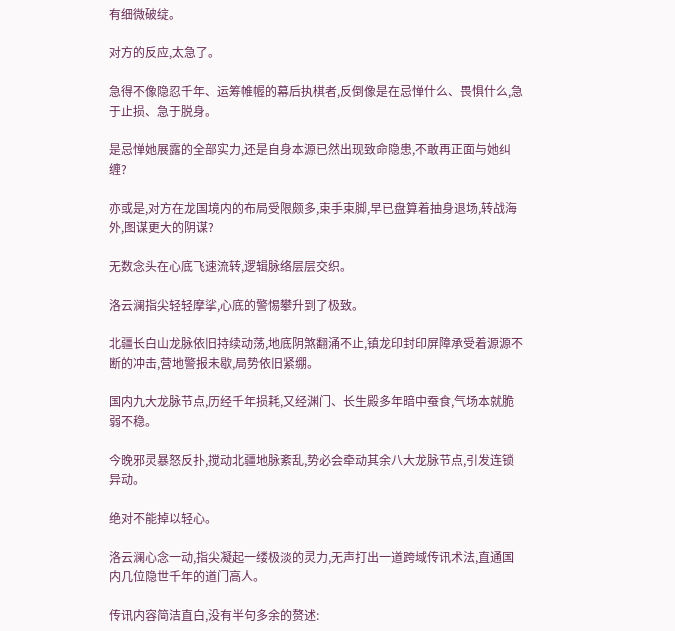有细微破绽。

对方的反应,太急了。

急得不像隐忍千年、运筹帷幄的幕后执棋者,反倒像是在忌惮什么、畏惧什么,急于止损、急于脱身。

是忌惮她展露的全部实力,还是自身本源已然出现致命隐患,不敢再正面与她纠缠?

亦或是,对方在龙国境内的布局受限颇多,束手束脚,早已盘算着抽身退场,转战海外,图谋更大的阴谋?

无数念头在心底飞速流转,逻辑脉络层层交织。

洛云澜指尖轻轻摩挲,心底的警惕攀升到了极致。

北疆长白山龙脉依旧持续动荡,地底阴煞翻涌不止,镇龙印封印屏障承受着源源不断的冲击,营地警报未歇,局势依旧紧绷。

国内九大龙脉节点,历经千年损耗,又经渊门、长生殿多年暗中蚕食,气场本就脆弱不稳。

今晚邪灵暴怒反扑,搅动北疆地脉紊乱,势必会牵动其余八大龙脉节点,引发连锁异动。

绝对不能掉以轻心。

洛云澜心念一动,指尖凝起一缕极淡的灵力,无声打出一道跨域传讯术法,直通国内几位隐世千年的道门高人。

传讯内容简洁直白,没有半句多余的赘述: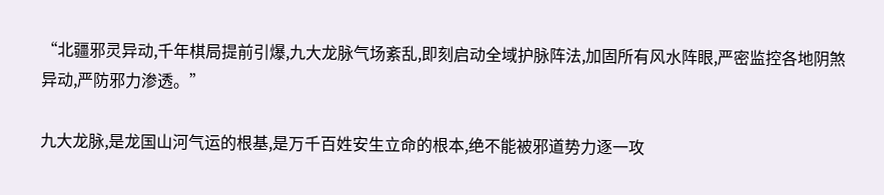“北疆邪灵异动,千年棋局提前引爆,九大龙脉气场紊乱,即刻启动全域护脉阵法,加固所有风水阵眼,严密监控各地阴煞异动,严防邪力渗透。”

九大龙脉,是龙国山河气运的根基,是万千百姓安生立命的根本,绝不能被邪道势力逐一攻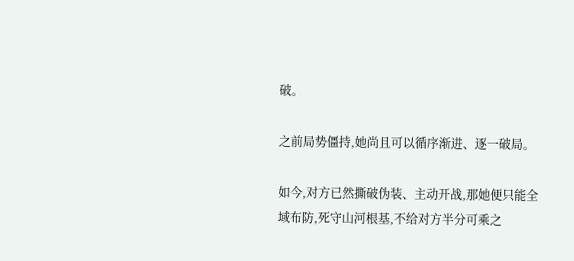破。

之前局势僵持,她尚且可以循序渐进、逐一破局。

如今,对方已然撕破伪装、主动开战,那她便只能全域布防,死守山河根基,不给对方半分可乘之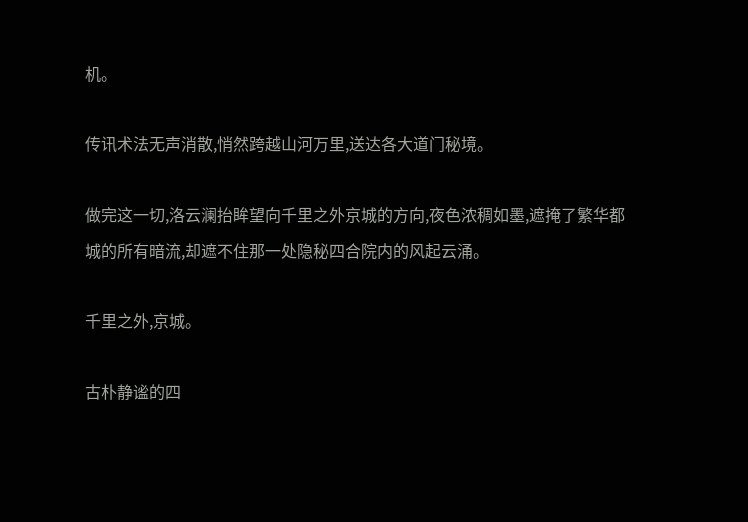机。

传讯术法无声消散,悄然跨越山河万里,送达各大道门秘境。

做完这一切,洛云澜抬眸望向千里之外京城的方向,夜色浓稠如墨,遮掩了繁华都城的所有暗流,却遮不住那一处隐秘四合院内的风起云涌。

千里之外,京城。

古朴静谧的四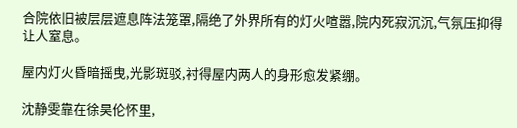合院依旧被层层遮息阵法笼罩,隔绝了外界所有的灯火喧嚣,院内死寂沉沉,气氛压抑得让人窒息。

屋内灯火昏暗摇曳,光影斑驳,衬得屋内两人的身形愈发紧绷。

沈静雯靠在徐昊伦怀里,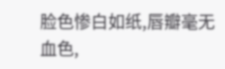脸色惨白如纸,唇瓣毫无血色,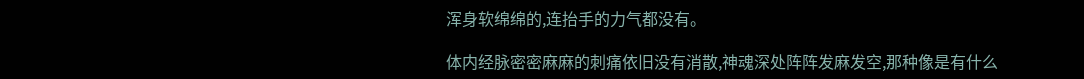浑身软绵绵的,连抬手的力气都没有。

体内经脉密密麻麻的刺痛依旧没有消散,神魂深处阵阵发麻发空,那种像是有什么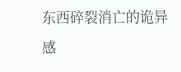东西碎裂消亡的诡异感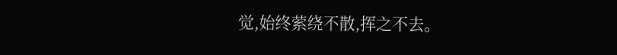觉,始终萦绕不散,挥之不去。